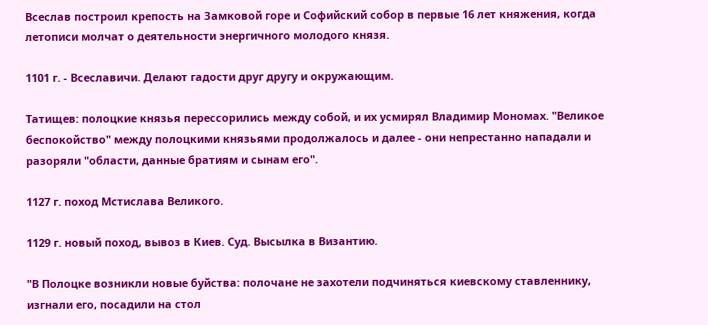Всеслав построил крепость на Замковой горе и Софийский собор в первые 16 лет княжения, когда летописи молчат о деятельности энергичного молодого князя.

1101 г. - Всеславичи. Делают гадости друг другу и окружающим.

Татищев: полоцкие князья перессорились между собой, и их усмирял Владимир Мономах. "Великое беспокойство" между полоцкими князьями продолжалось и далее - они непрестанно нападали и разоряли "области, данные братиям и сынам его".

1127 г. поход Мстислава Великого.

1129 г. новый поход, вывоз в Киев. Суд. Высылка в Византию.

"В Полоцке возникли новые буйства: полочане не захотели подчиняться киевскому ставленнику, изгнали его, посадили на стол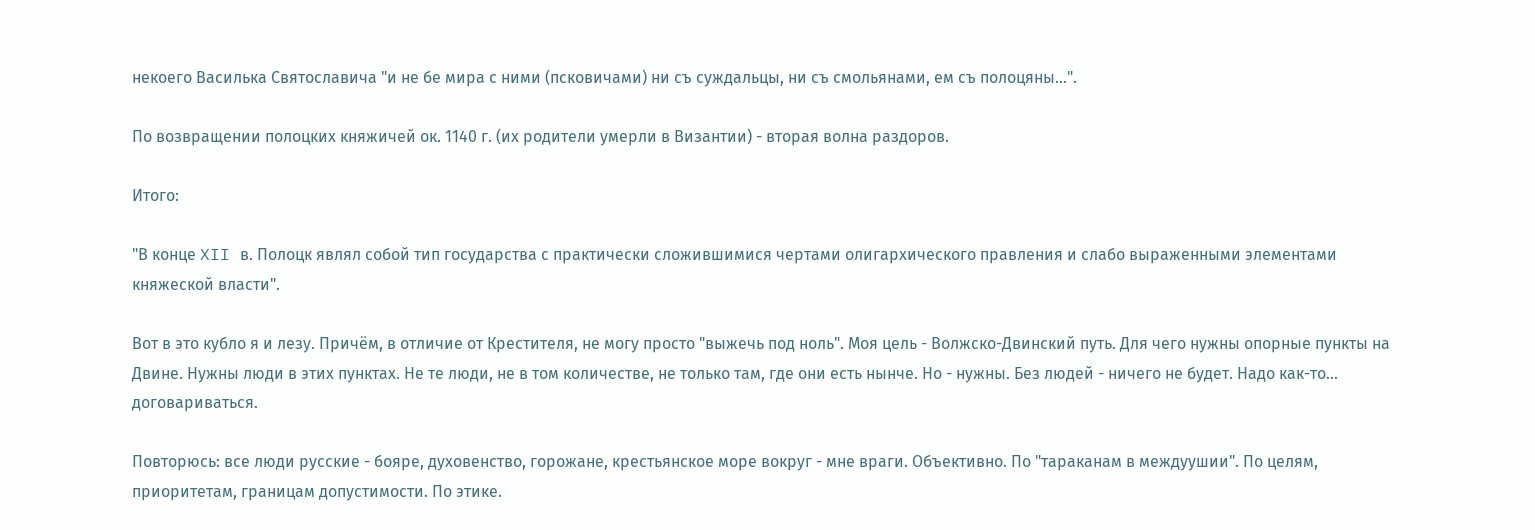некоего Василька Святославича "и не бе мира с ними (псковичами) ни съ суждальцы, ни съ смольянами, ем съ полоцяны...".

По возвращении полоцких княжичей ок. 1140 г. (их родители умерли в Византии) - вторая волна раздоров.

Итого:

"В конце XII в. Полоцк являл собой тип государства с практически сложившимися чертами олигархического правления и слабо выраженными элементами княжеской власти".

Вот в это кубло я и лезу. Причём, в отличие от Крестителя, не могу просто "выжечь под ноль". Моя цель - Волжско-Двинский путь. Для чего нужны опорные пункты на Двине. Нужны люди в этих пунктах. Не те люди, не в том количестве, не только там, где они есть нынче. Но - нужны. Без людей - ничего не будет. Надо как-то... договариваться.

Повторюсь: все люди русские - бояре, духовенство, горожане, крестьянское море вокруг - мне враги. Объективно. По "тараканам в междуушии". По целям, приоритетам, границам допустимости. По этике.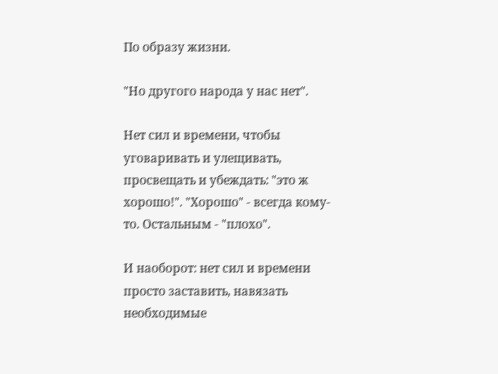По образу жизни.

"Но другого народа у нас нет".

Нет сил и времени, чтобы уговаривать и улещивать, просвещать и убеждать: "это ж хорошо!". "Хорошо" - всегда кому-то. Остальным - "плохо".

И наоборот: нет сил и времени просто заставить, навязать необходимые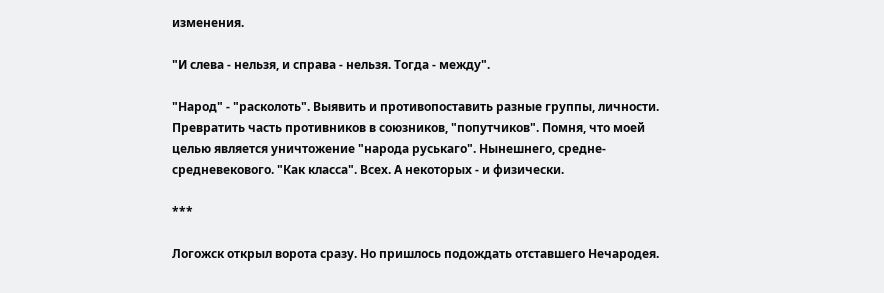изменения.

"И слева - нельзя, и справа - нельзя. Тогда - между".

"Народ" - "расколоть". Выявить и противопоставить разные группы, личности. Превратить часть противников в союзников, "попутчиков". Помня, что моей целью является уничтожение "народа руськаго". Нынешнего, средне-средневекового. "Как класса". Всех. А некоторых - и физически.

***

Логожск открыл ворота сразу. Но пришлось подождать отставшего Нечародея.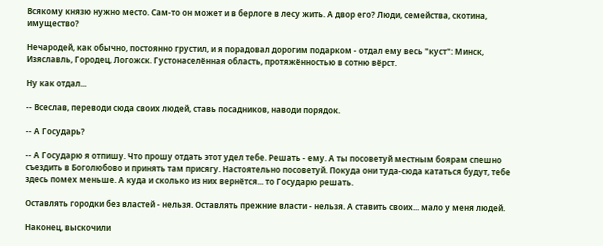Всякому князю нужно место. Сам-то он может и в берлоге в лесу жить. А двор его? Люди, семейства, скотина, имущество?

Нечародей, как обычно, постоянно грустил, и я порадовал дорогим подарком - отдал ему весь "куст": Минск, Изяславль, Городец, Логожск. Густонаселённая область, протяжённостью в сотню вёрст.

Ну как отдал...

-- Всеслав, переводи сюда своих людей, ставь посадников, наводи порядок.

-- А Государь?

-- А Государю я отпишу. Что прошу отдать этот удел тебе. Решать - ему. А ты посоветуй местным боярам спешно съездить в Боголюбово и принять там присягу. Настоятельно посоветуй. Покуда они туда-сюда кататься будут, тебе здесь помех меньше. А куда и сколько из них вернётся... то Государю решать.

Оставлять городки без властей - нельзя. Оставлять прежние власти - нельзя. А ставить своих... мало у меня людей.

Наконец, выскочили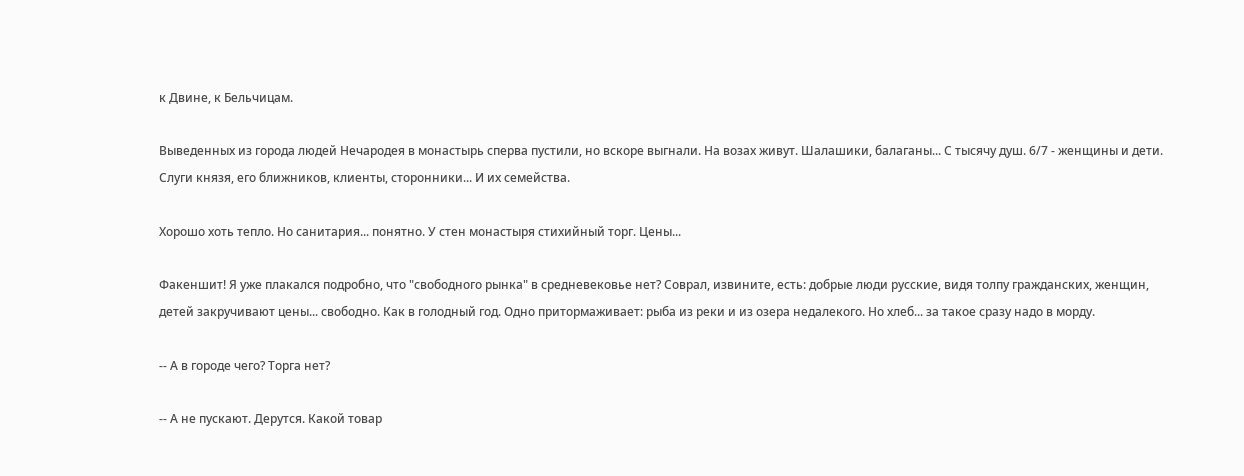к Двине, к Бельчицам.

Выведенных из города людей Нечародея в монастырь сперва пустили, но вскоре выгнали. На возах живут. Шалашики, балаганы... С тысячу душ. 6/7 - женщины и дети. Слуги князя, его ближников, клиенты, сторонники... И их семейства.

Хорошо хоть тепло. Но санитария... понятно. У стен монастыря стихийный торг. Цены...

Факеншит! Я уже плакался подробно, что "свободного рынка" в средневековье нет? Соврал, извините, есть: добрые люди русские, видя толпу гражданских, женщин, детей закручивают цены... свободно. Как в голодный год. Одно притормаживает: рыба из реки и из озера недалекого. Но хлеб... за такое сразу надо в морду.

-- А в городе чего? Торга нет?

-- А не пускают. Дерутся. Какой товар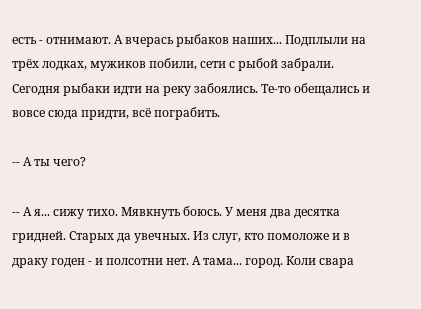есть - отнимают. А вчерась рыбаков наших... Подплыли на трёх лодках, мужиков побили, сети с рыбой забрали. Сегодня рыбаки идти на реку забоялись. Те-то обещались и вовсе сюда придти, всё пограбить.

-- А ты чего?

-- А я... сижу тихо. Мявкнуть боюсь. У меня два десятка гридней. Старых да увечных. Из слуг, кто помоложе и в драку годен - и полсотни нет. А тама... город. Коли свара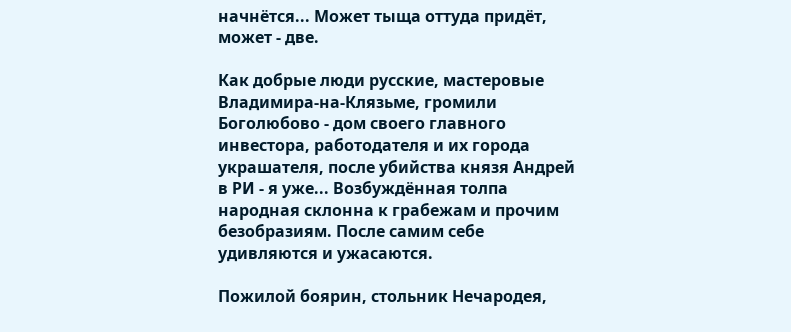начнётся... Может тыща оттуда придёт, может - две.

Как добрые люди русские, мастеровые Владимира-на-Клязьме, громили Боголюбово - дом своего главного инвестора, работодателя и их города украшателя, после убийства князя Андрей в РИ - я уже... Возбуждённая толпа народная склонна к грабежам и прочим безобразиям. После самим себе удивляются и ужасаются.

Пожилой боярин, стольник Нечародея,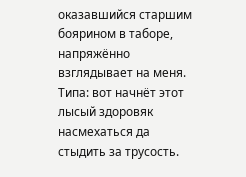оказавшийся старшим боярином в таборе, напряжённо взглядывает на меня. Типа: вот начнёт этот лысый здоровяк насмехаться да стыдить за трусость.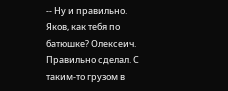-- Ну и правильно. Яков, как тебя по батюшке? Олексеич. Правильно сделал. С таким-то грузом в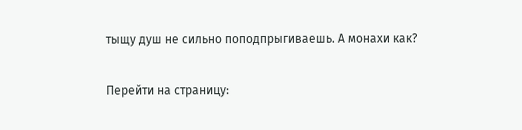тыщу душ не сильно поподпрыгиваешь. А монахи как?

Перейти на страницу: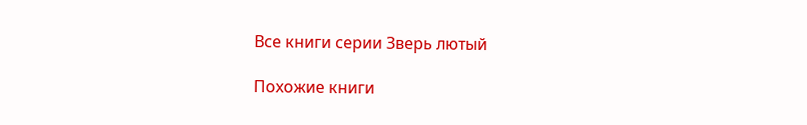Все книги серии Зверь лютый

Похожие книги